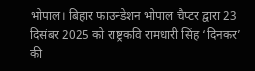भोपाल। बिहार फाउन्डेशन भोपाल चैप्टर द्वारा 23 दिसंबर 2025 को राष्ट्रकवि रामधारी सिंह ‘दिनकर’ की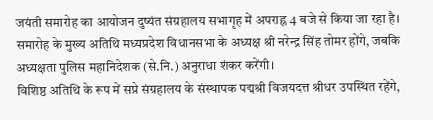जयंती समारोह का आयोजन दुष्यंत संग्रहालय सभागृह में अपराह्न 4 बजे से किया जा रहा है। समारोह के मुख्य अतिथि मध्यप्रदेश विधानसभा के अध्यक्ष श्री नरेन्द्र सिंह तोमर होंगे, जबकि अध्यक्षता पुलिस महानिदेशक (से.नि.) अनुराधा शंकर करेंगी।
विशिष्ठ अतिथि के रूप में सप्रे संग्रहालय के संस्थापक पद्मश्री विजयदत्त श्रीधर उपस्थित रहेंगे,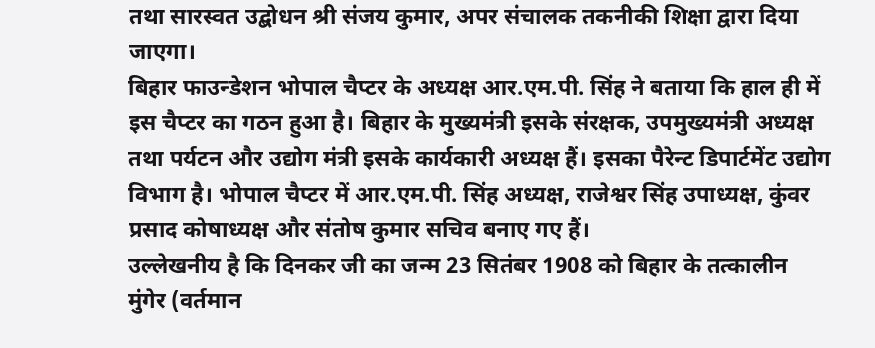तथा सारस्वत उद्बोधन श्री संजय कुमार, अपर संचालक तकनीकी शिक्षा द्वारा दिया जाएगा।
बिहार फाउन्डेशन भोपाल चैप्टर के अध्यक्ष आर.एम.पी. सिंह ने बताया कि हाल ही में इस चैप्टर का गठन हुआ है। बिहार के मुख्यमंत्री इसके संरक्षक, उपमुख्यमंत्री अध्यक्ष तथा पर्यटन और उद्योग मंत्री इसके कार्यकारी अध्यक्ष हैं। इसका पैरेन्ट डिपार्टमेंट उद्योग विभाग है। भोपाल चैप्टर में आर.एम.पी. सिंह अध्यक्ष, राजेश्वर सिंह उपाध्यक्ष, कुंवर प्रसाद कोषाध्यक्ष और संतोष कुमार सचिव बनाए गए हैं।
उल्लेखनीय है कि दिनकर जी का जन्म 23 सितंबर 1908 को बिहार के तत्कालीन मुंगेर (वर्तमान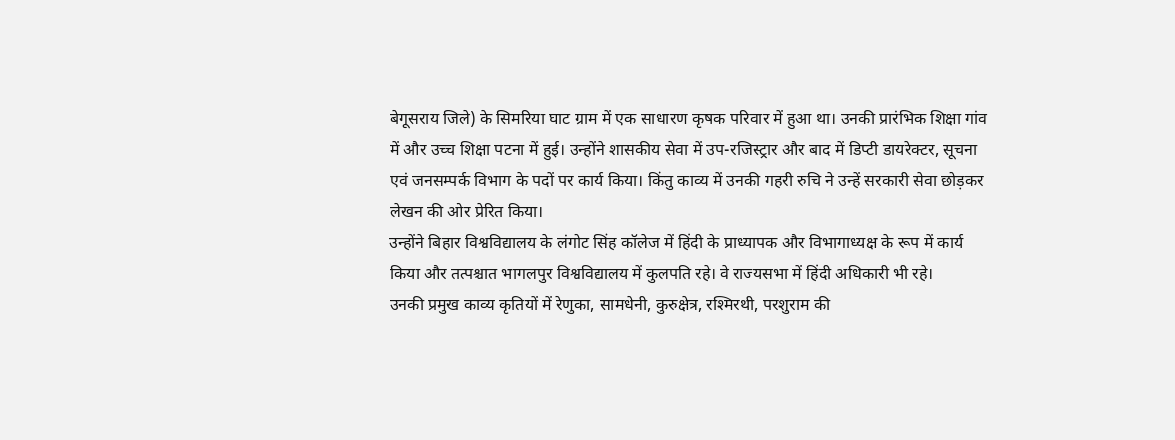बेगूसराय जिले) के सिमरिया घाट ग्राम में एक साधारण कृषक परिवार में हुआ था। उनकी प्रारंभिक शिक्षा गांव में और उच्च शिक्षा पटना में हुई। उन्होंने शासकीय सेवा में उप-रजिस्ट्रार और बाद में डिप्टी डायरेक्टर, सूचना एवं जनसम्पर्क विभाग के पदों पर कार्य किया। किंतु काव्य में उनकी गहरी रुचि ने उन्हें सरकारी सेवा छोड़कर लेखन की ओर प्रेरित किया।
उन्होंने बिहार विश्वविद्यालय के लंगोट सिंह कॉलेज में हिंदी के प्राध्यापक और विभागाध्यक्ष के रूप में कार्य किया और तत्पश्चात भागलपुर विश्वविद्यालय में कुलपति रहे। वे राज्यसभा में हिंदी अधिकारी भी रहे।
उनकी प्रमुख काव्य कृतियों में रेणुका, सामधेनी, कुरुक्षेत्र, रश्मिरथी, परशुराम की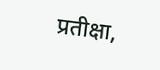प्रतीक्षा,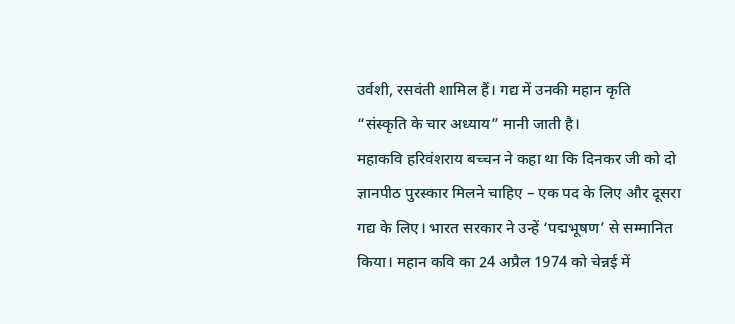उर्वशी, रसवंती शामिल हैं। गद्य में उनकी महान कृति “संस्कृति के चार अध्याय” मानी जाती है।
महाकवि हरिवंशराय बच्चन ने कहा था कि दिनकर जी को दो ज्ञानपीठ पुरस्कार मिलने चाहिए – एक पद के लिए और दूसरा गद्य के लिए। भारत सरकार ने उन्हें ‘पद्मभूषण’ से सम्मानित किया। महान कवि का 24 अप्रैल 1974 को चेन्नई में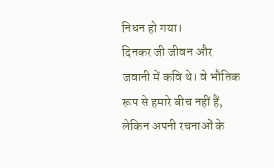निधन हो गया।
दिनकर जी जीवन और जवानी में कवि थे। वे भौतिक रूप से हमारे बीच नहीं हैं, लेकिन अपनी रचनाओं के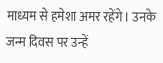माध्यम से हमेशा अमर रहेंगे। उनके जन्म दिवस पर उन्हें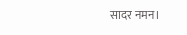सादर नमन।